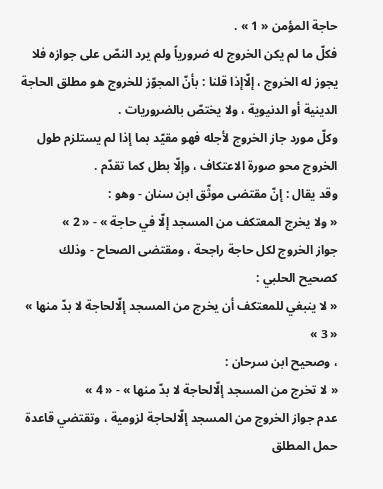حاجة المؤمن « 1 » .
فكلّ ما لم يكن الخروج له ضرورياً ولم يرد النصّ على جوازه فلا يجوز له الخروج ، إلّاإذا قلنا : بأنّ المجوّز للخروج هو مطلق الحاجة الدينية أو الدنيوية ، ولا يختصّ بالضروريات .
وكلّ مورد جاز الخروج لأجله فهو مقيّد بما إذا لم يستلزم طول الخروج محو صورة الاعتكاف ، وإلّا بطل كما تقدّم .
وقد يقال : إنّ مقتضى موثّق ابن سنان - وهو :
« ولا يخرج المعتكف من المسجد إلّا في حاجة » - « 2 »
جواز الخروج لكل حاجة راجحة ، ومقتضى الصحاح - وذلك كصحيح الحلبي :
« لا ينبغي للمعتكف أن يخرج من المسجد إلّالحاجة لا بدّ منها » « 3 »
، وصحيح ابن سرحان :
« لا تخرج من المسجد إلّالحاجة لا بدّ منها » - « 4 »
عدم جواز الخروج من المسجد إلّالحاجة لزومية ، وتقتضي قاعدة حمل المطلق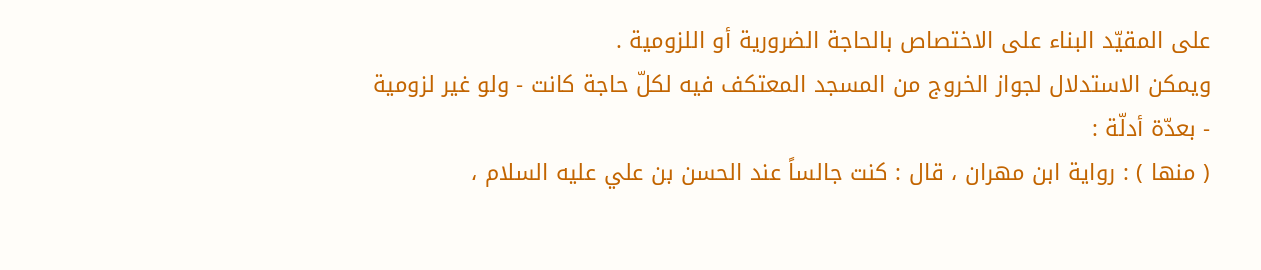على المقيّد البناء على الاختصاص بالحاجة الضرورية أو اللزومية .
ويمكن الاستدلال لجواز الخروج من المسجد المعتكف فيه لكلّ حاجة كانت - ولو غير لزومية - بعدّة أدلّة :
( منها ) : رواية ابن مهران ، قال : كنت جالساً عند الحسن بن علي عليه السلام ،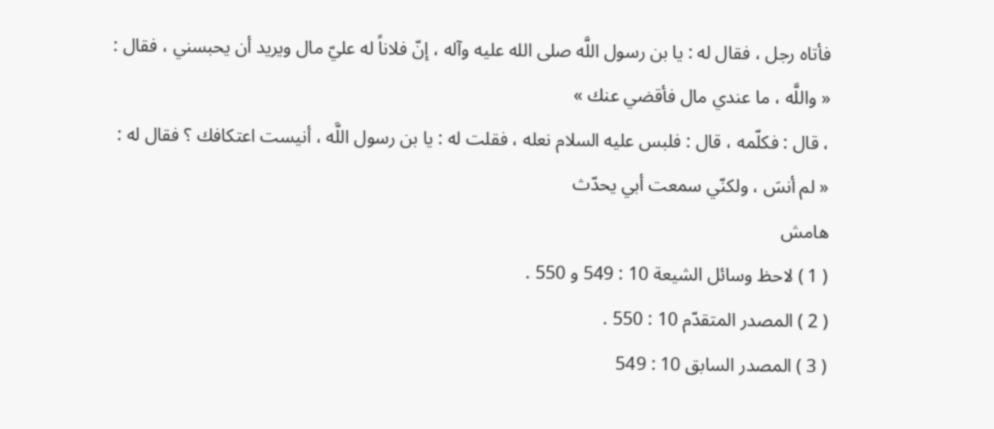فأتاه رجل ، فقال له : يا بن رسول اللَّه صلى الله عليه وآله ، إنّ فلاناً له عليّ مال ويريد أن يحبسني ، فقال :
« واللَّه ، ما عندي مال فأقضي عنك »
، قال : فكلّمه ، قال : فلبس عليه السلام نعله ، فقلت له : يا بن رسول اللَّه ، أنيست اعتكافك ؟ فقال له :
« لم أنسَ ، ولكنّي سمعت أبي يحدّث
هامش
( 1 ) لاحظ وسائل الشيعة 10 : 549 و 550 .
( 2 ) المصدر المتقدّم 10 : 550 .
( 3 ) المصدر السابق 10 : 549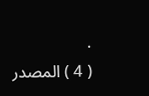.
( 4 ) المصدر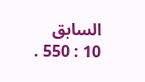السابق 10 : 550 .